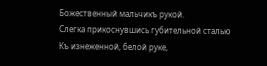Божественный мальчикъ рукой.
Слегка прикоснувшись губительной сталью
Къ изнеженной, белой руке,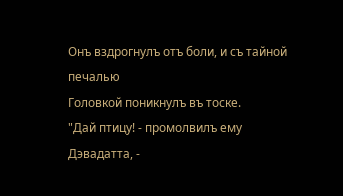Онъ вздрогнулъ отъ боли, и съ тайной печалью
Головкой поникнулъ въ тоске.
"Дай птицу! - промолвилъ ему Дэвадатта, -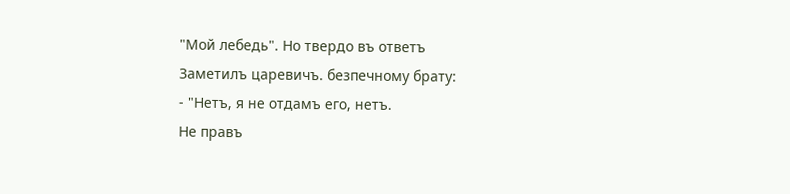"Мой лебедь". Но твердо въ ответъ
Заметилъ царевичъ. безпечному брату:
- "Нетъ, я не отдамъ его, нетъ.
Не правъ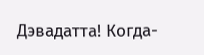Дэвадатта! Когда-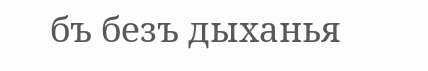бъ безъ дыханья